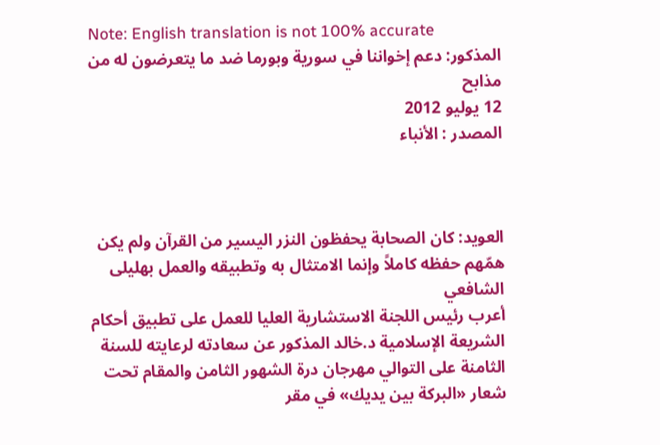Note: English translation is not 100% accurate
المذكور: دعم إخواننا في سورية وبورما ضد ما يتعرضون له من مذابح
12 يوليو 2012
المصدر : الأنباء



العويد: كان الصحابة يحفظون النزر اليسير من القرآن ولم يكن همّهم حفظه كاملاً وإنما الامتثال به وتطبيقه والعمل بهليلى الشافعي
أعرب رئيس اللجنة الاستشارية العليا للعمل على تطبيق أحكام الشريعة الإسلامية د.خالد المذكور عن سعادته لرعايته للسنة الثامنة على التوالي مهرجان درة الشهور الثامن والمقام تحت شعار «البركة بين يديك» في مقر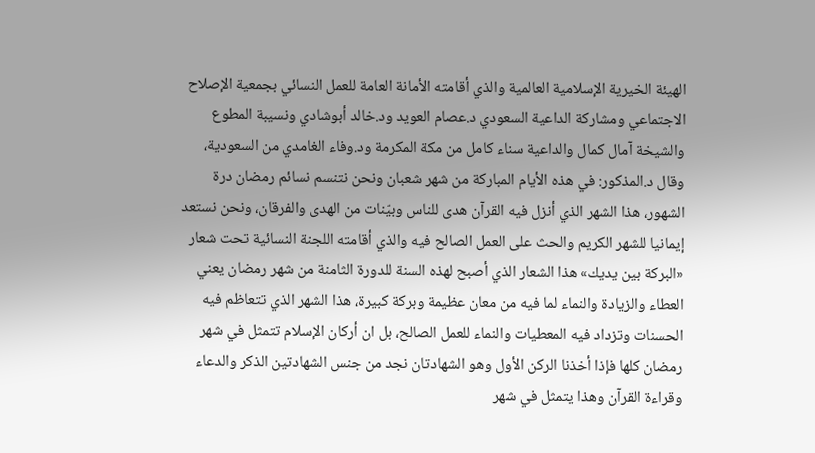الهيئة الخيرية الإسلامية العالمية والذي أقامته الأمانة العامة للعمل النسائي بجمعية الإصلاح الاجتماعي ومشاركة الداعية السعودي د.عصام العويد ود.خالد أبوشادي ونسيبة المطوع والشيخة آمال كمال والداعية سناء كامل من مكة المكرمة ود.وفاء الغامدي من السعودية، وقال د.المذكور: في هذه الأيام المباركة من شهر شعبان ونحن نتنسم نسائم رمضان درة الشهور، هذا الشهر الذي أنزل فيه القرآن هدى للناس وبيّنات من الهدى والفرقان، ونحن نستعد إيمانيا للشهر الكريم والحث على العمل الصالح فيه والذي أقامته اللجنة النسائية تحت شعار «البركة بين يديك» هذا الشعار الذي أصبح لهذه السنة للدورة الثامنة من شهر رمضان يعني العطاء والزيادة والنماء لما فيه من معان عظيمة وبركة كبيرة، هذا الشهر الذي تتعاظم فيه الحسنات وتزداد فيه المعطيات والنماء للعمل الصالح، بل ان أركان الإسلام تتمثل في شهر رمضان كلها فإذا أخذنا الركن الأول وهو الشهادتان نجد من جنس الشهادتين الذكر والدعاء وقراءة القرآن وهذا يتمثل في شهر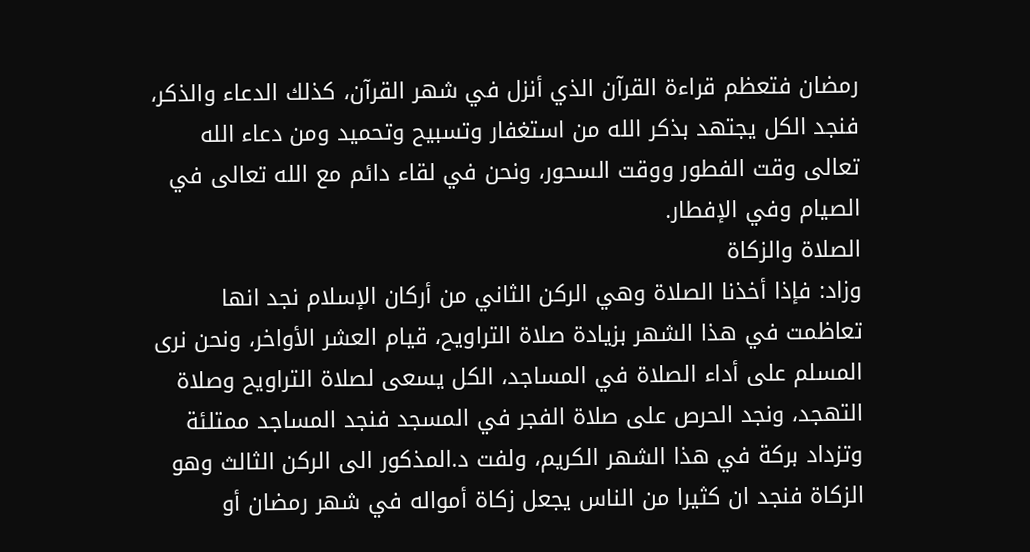رمضان فتعظم قراءة القرآن الذي أنزل في شهر القرآن، كذلك الدعاء والذكر، فنجد الكل يجتهد بذكر الله من استغفار وتسبيح وتحميد ومن دعاء الله تعالى وقت الفطور ووقت السحور، ونحن في لقاء دائم مع الله تعالى في الصيام وفي الإفطار.
الصلاة والزكاة
وزاد: فإذا أخذنا الصلاة وهي الركن الثاني من أركان الإسلام نجد انها تعاظمت في هذا الشهر بزيادة صلاة التراويح، قيام العشر الأواخر، ونحن نرى المسلم على أداء الصلاة في المساجد، الكل يسعى لصلاة التراويح وصلاة التهجد، ونجد الحرص على صلاة الفجر في المسجد فنجد المساجد ممتلئة وتزداد بركة في هذا الشهر الكريم، ولفت د.المذكور الى الركن الثالث وهو الزكاة فنجد ان كثيرا من الناس يجعل زكاة أمواله في شهر رمضان أو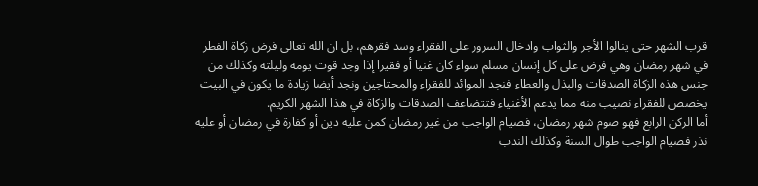قرب الشهر حتى ينالوا الأجر والثواب وادخال السرور على الفقراء وسد فقرهم، بل ان الله تعالى فرض زكاة الفطر في شهر رمضان وهي فرض على كل إنسان مسلم سواء كان غنيا أو فقيرا إذا وجد قوت يومه وليلته وكذلك من جنس هذه الزكاة الصدقات والبذل والعطاء فنجد الموائد للفقراء والمحتاجين ونجد أيضا زيادة ما يكون في البيت يخصص للفقراء نصيب منه مما يدعم الأغنياء فتتضاعف الصدقات والزكاة في هذا الشهر الكريم.
أما الركن الرابع فهو صوم شهر رمضان، فصيام الواجب من غير رمضان كمن عليه دين أو كفارة في رمضان أو عليه نذر فصيام الواجب طوال السنة وكذلك الندب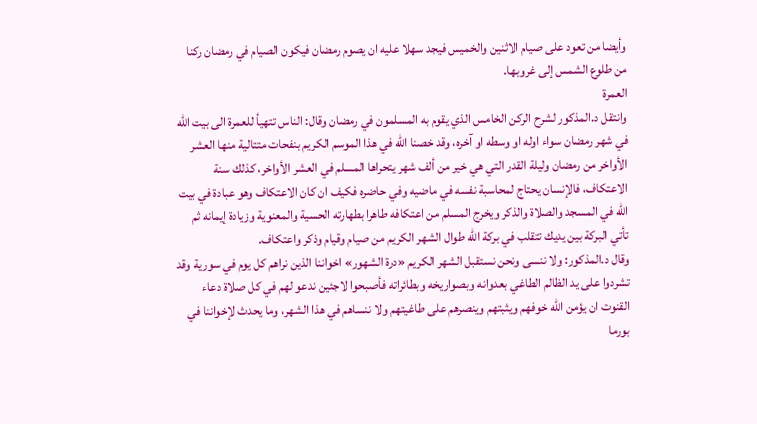وأيضا من تعود على صيام الاثنين والخميس فيجد سهلا عليه ان يصوم رمضان فيكون الصيام في رمضان ركنا من طلوع الشمس إلى غروبها.
العمرة
وانتقل د.المذكور لشرح الركن الخامس الذي يقوم به المسلمون في رمضان وقال: الناس تتهيأ للعمرة الى بيت الله في شهر رمضان سواء اوله او وسطه او آخره، وقد خصنا الله في هذا الموسم الكريم بنفحات متتالية منها العشر الأواخر من رمضان وليلة القدر التي هي خير من ألف شهر يتحراها المسلم في العشر الأواخر، كذلك سنة الاعتكاف، فالإنسان يحتاج لمحاسبة نفسه في ماضيه وفي حاضره فكيف ان كان الاعتكاف وهو عبادة في بيت الله في المسجد والصلاة والذكر ويخرج المسلم من اعتكافه طاهرا بطهارته الحسية والمعنوية وزيادة إيمانه ثم تأتي البركة بين يديك تتقلب في بركة الله طوال الشهر الكريم من صيام وقيام وذكر واعتكاف.
وقال د.المذكور: ولا ننسى ونحن نستقبل الشهر الكريم «درة الشهور» اخواننا الذين نراهم كل يوم في سورية وقد تشردوا على يد الظالم الطاغي بعدوانه وبصواريخه وبطائراته فأصبحوا لاجئين ندعو لهم في كل صلاة دعاء القنوت ان يؤمن الله خوفهم ويثبتهم وينصرهم على طاغيتهم ولا ننساهم في هذا الشهر، وما يحدث لإخواننا في بورما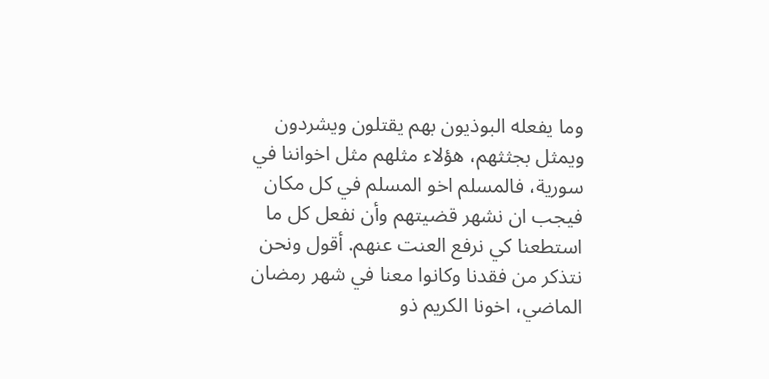وما يفعله البوذيون بهم يقتلون ويشردون ويمثل بجثثهم، هؤلاء مثلهم مثل اخواننا في سورية، فالمسلم اخو المسلم في كل مكان فيجب ان نشهر قضيتهم وأن نفعل كل ما استطعنا كي نرفع العنت عنهم. أقول ونحن نتذكر من فقدنا وكانوا معنا في شهر رمضان الماضي، اخونا الكريم ذو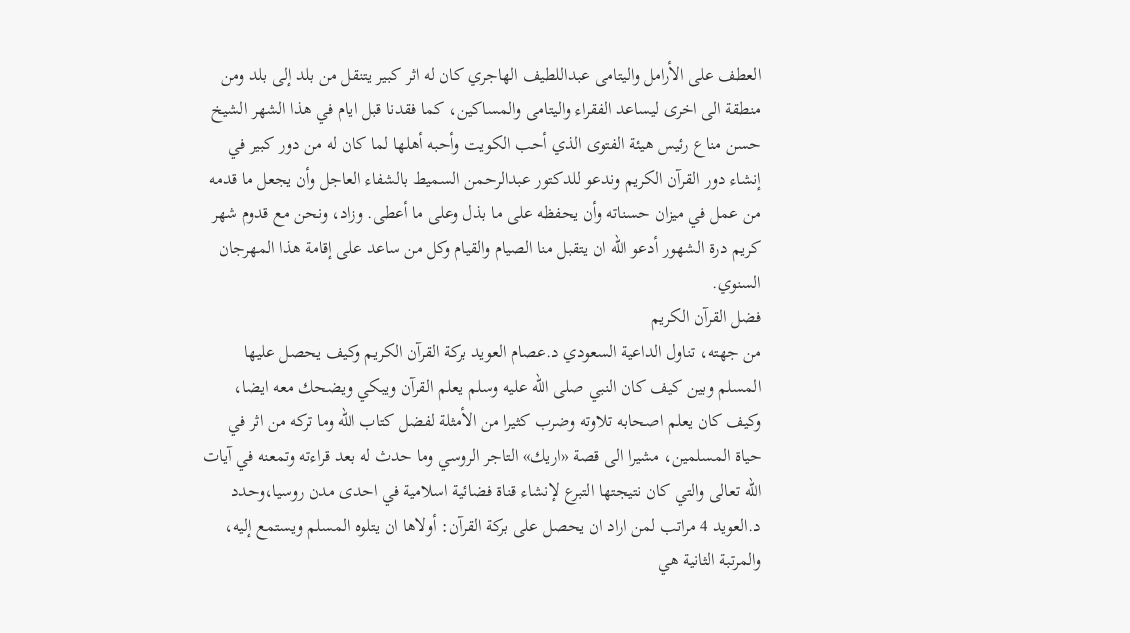العطف على الأرامل واليتامى عبداللطيف الهاجري كان له اثر كبير يتنقل من بلد إلى بلد ومن منطقة الى اخرى ليساعد الفقراء واليتامى والمساكين، كما فقدنا قبل ايام في هذا الشهر الشيخ حسن مناع رئيس هيئة الفتوى الذي أحب الكويت وأحبه أهلها لما كان له من دور كبير في إنشاء دور القرآن الكريم وندعو للدكتور عبدالرحمن السميط بالشفاء العاجل وأن يجعل ما قدمه من عمل في ميزان حسناته وأن يحفظه على ما بذل وعلى ما أعطى. وزاد، ونحن مع قدوم شهر كريم درة الشهور أدعو الله ان يتقبل منا الصيام والقيام وكل من ساعد على إقامة هذا المهرجان السنوي.
فضل القرآن الكريم
من جهته، تناول الداعية السعودي د.عصام العويد بركة القرآن الكريم وكيف يحصل عليها المسلم وبين كيف كان النبي صلى الله عليه وسلم يعلم القرآن ويبكي ويضحك معه ايضا، وكيف كان يعلم اصحابه تلاوته وضرب كثيرا من الأمثلة لفضل كتاب الله وما تركه من اثر في حياة المسلمين، مشيرا الى قصة «اريك» التاجر الروسي وما حدث له بعد قراءته وتمعنه في آيات الله تعالى والتي كان نتيجتها التبرع لإنشاء قناة فضائية اسلامية في احدى مدن روسيا،وحدد د.العويد 4 مراتب لمن اراد ان يحصل على بركة القرآن: أولاها ان يتلوه المسلم ويستمع إليه، والمرتبة الثانية هي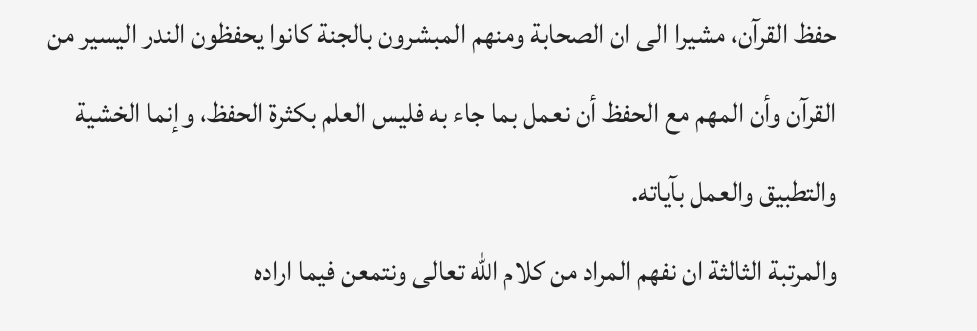حفظ القرآن، مشيرا الى ان الصحابة ومنهم المبشرون بالجنة كانوا يحفظون الندر اليسير من القرآن وأن المهم مع الحفظ أن نعمل بما جاء به فليس العلم بكثرة الحفظ، وإنما الخشية والتطبيق والعمل بآياته.
والمرتبة الثالثة ان نفهم المراد من كلام الله تعالى ونتمعن فيما اراده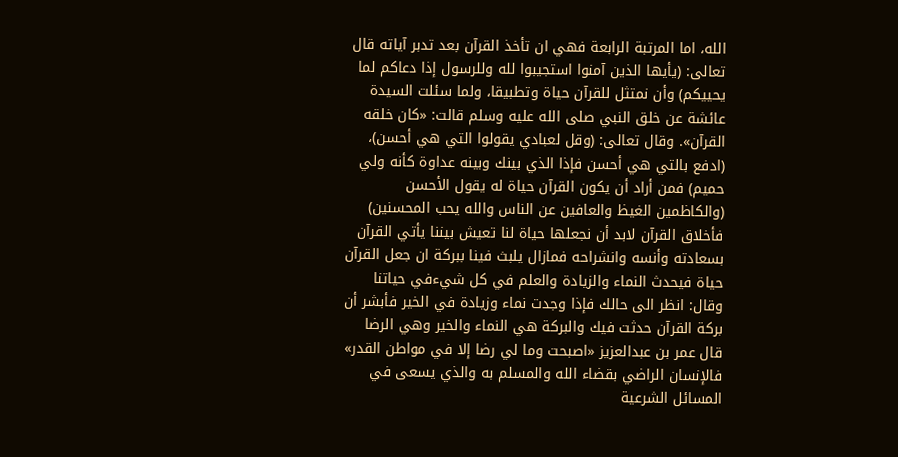الله، اما المرتبة الرابعة فهي ان تأخذ القرآن بعد تدبر آياته قال تعالى: (يأيها الذين آمنوا استجيبوا لله وللرسول إذا دعاكم لما يحييكم) وأن نمتثل للقرآن حياة وتطبيقا، ولما سئلت السيدة عائشة عن خلق النبي صلى الله عليه وسلم قالت: «كان خلقه القرآن». وقال تعالى: (وقل لعبادي يقولوا التي هي أحسن)، (ادفع بالتي هي أحسن فإذا الذي بينك وبينه عداوة كأنه ولي حميم) فمن أراد أن يكون القرآن حياة له يقول الأحسن (والكاظمين الغيظ والعافين عن الناس والله يحب المحسنين) فأخلاق القرآن لابد أن نجعلها حياة لنا تعيش بيننا يأتي القرآن بسعادته وأنسه وانشراحه فمازال يلبث فينا ببركة ان جعل القرآن حياة فيحدث النماء والزيادة والعلم في كل شيءفي حياتنا وقال: انظر الى حالك فإذا وجدت نماء وزيادة في الخير فأبشر أن بركة القرآن حدثت فيك والبركة هي النماء والخير وهي الرضا قال عمر بن عبدالعزيز «اصبحت وما لي رضا إلا في مواطن القدر» فالإنسان الراضي بقضاء الله والمسلم به والذي يسعى في المسائل الشرعية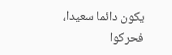يكون دائما سعيدا، فحركوا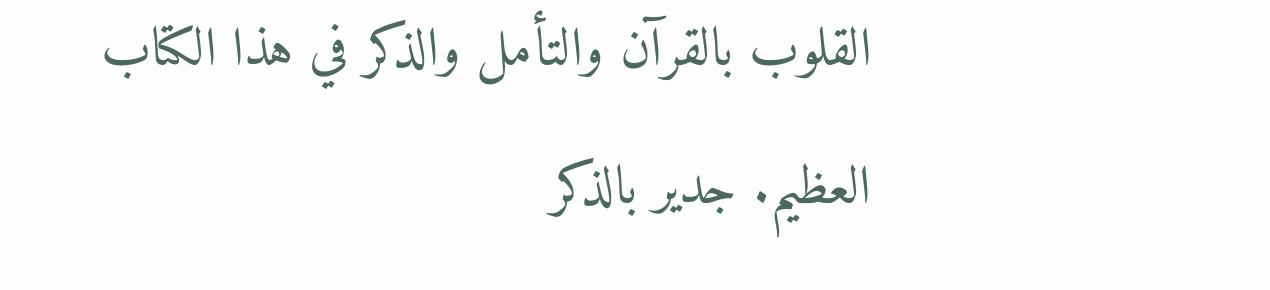القلوب بالقرآن والتأمل والذكر في هذا الكتاب العظيم. جدير بالذكر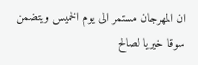ان المهرجان مستمر الى يوم الخميس ويتضمن سوقا خيريا لصالح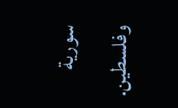سورية وفلسطين.